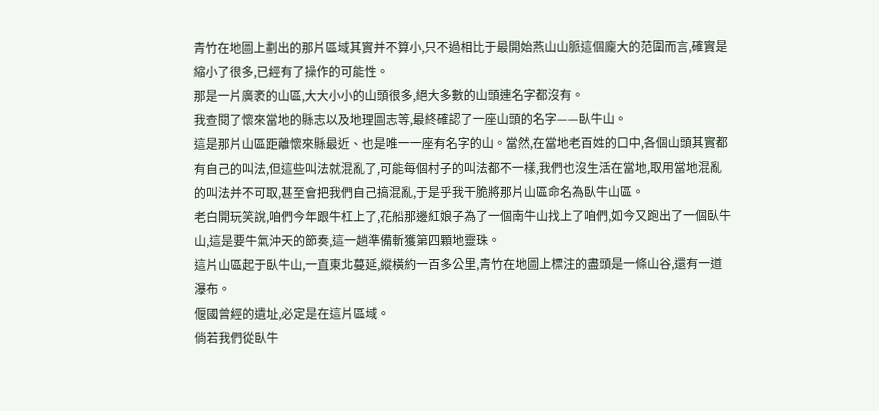青竹在地圖上劃出的那片區域其實并不算小,只不過相比于最開始燕山山脈這個龐大的范圍而言,確實是縮小了很多,已經有了操作的可能性。
那是一片廣袤的山區,大大小小的山頭很多,絕大多數的山頭連名字都沒有。
我查閱了懷來當地的縣志以及地理圖志等,最終確認了一座山頭的名字——臥牛山。
這是那片山區距離懷來縣最近、也是唯一一座有名字的山。當然,在當地老百姓的口中,各個山頭其實都有自己的叫法,但這些叫法就混亂了,可能每個村子的叫法都不一樣,我們也沒生活在當地,取用當地混亂的叫法并不可取,甚至會把我們自己搞混亂,于是乎我干脆將那片山區命名為臥牛山區。
老白開玩笑說,咱們今年跟牛杠上了,花船那邊紅娘子為了一個南牛山找上了咱們,如今又跑出了一個臥牛山,這是要牛氣沖天的節奏,這一趟準備斬獲第四顆地靈珠。
這片山區起于臥牛山,一直東北蔓延,縱橫約一百多公里,青竹在地圖上標注的盡頭是一條山谷,還有一道瀑布。
偃國曾經的遺址,必定是在這片區域。
倘若我們從臥牛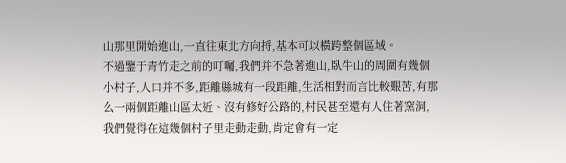山那里開始進山,一直往東北方向捋,基本可以橫跨整個區域。
不過鑒于青竹走之前的叮囑,我們并不急著進山,臥牛山的周圍有幾個小村子,人口并不多,距離縣城有一段距離,生活相對而言比較艱苦,有那么一兩個距離山區太近、沒有修好公路的,村民甚至還有人住著窯洞,我們覺得在這幾個村子里走動走動,肯定會有一定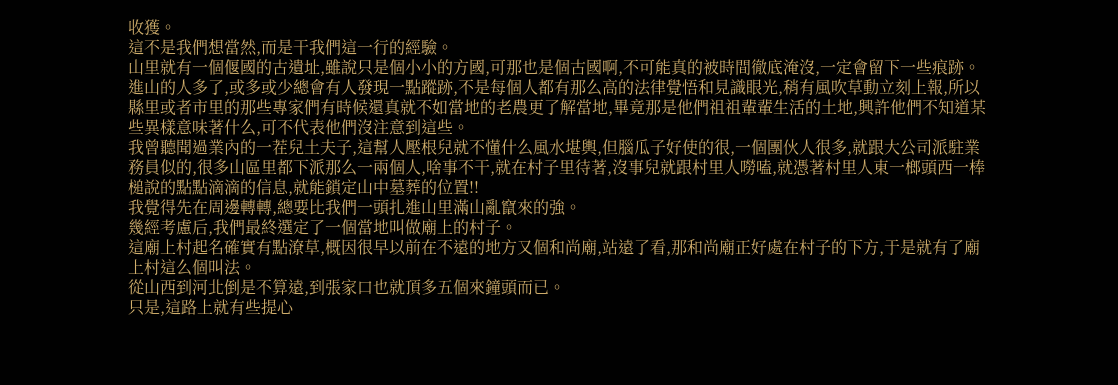收獲。
這不是我們想當然,而是干我們這一行的經驗。
山里就有一個偃國的古遺址,雖說只是個小小的方國,可那也是個古國啊,不可能真的被時間徹底淹沒,一定會留下一些痕跡。進山的人多了,或多或少總會有人發現一點蹤跡,不是每個人都有那么高的法律覺悟和見識眼光,稍有風吹草動立刻上報,所以縣里或者市里的那些專家們有時候還真就不如當地的老農更了解當地,畢竟那是他們祖祖輩輩生活的土地,興許他們不知道某些異樣意味著什么,可不代表他們沒注意到這些。
我曾聽聞過業內的一茬兒土夫子,這幫人壓根兒就不懂什么風水堪輿,但腦瓜子好使的很,一個團伙人很多,就跟大公司派駐業務員似的,很多山區里都下派那么一兩個人,啥事不干,就在村子里待著,沒事兒就跟村里人嘮嗑,就憑著村里人東一榔頭西一棒槌說的點點滴滴的信息,就能鎖定山中墓葬的位置!!
我覺得先在周邊轉轉,總要比我們一頭扎進山里滿山亂竄來的強。
幾經考慮后,我們最終選定了一個當地叫做廟上的村子。
這廟上村起名確實有點潦草,概因很早以前在不遠的地方又個和尚廟,站遠了看,那和尚廟正好處在村子的下方,于是就有了廟上村這么個叫法。
從山西到河北倒是不算遠,到張家口也就頂多五個來鐘頭而已。
只是,這路上就有些提心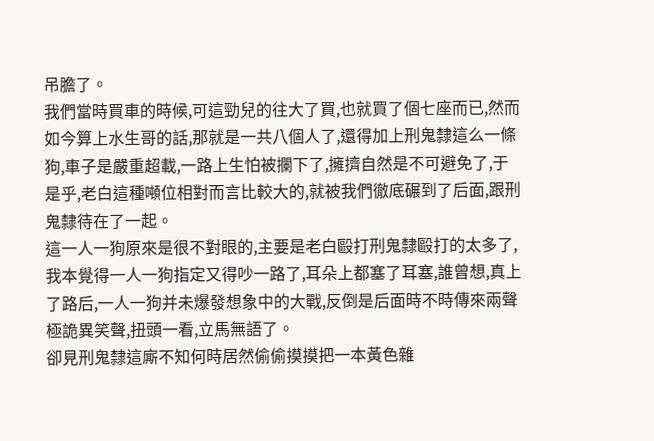吊膽了。
我們當時買車的時候,可這勁兒的往大了買,也就買了個七座而已,然而如今算上水生哥的話,那就是一共八個人了,還得加上刑鬼隸這么一條狗,車子是嚴重超載,一路上生怕被攔下了,擁擠自然是不可避免了,于是乎,老白這種噸位相對而言比較大的,就被我們徹底碾到了后面,跟刑鬼隸待在了一起。
這一人一狗原來是很不對眼的,主要是老白毆打刑鬼隸毆打的太多了,我本覺得一人一狗指定又得吵一路了,耳朵上都塞了耳塞,誰曾想,真上了路后,一人一狗并未爆發想象中的大戰,反倒是后面時不時傳來兩聲極詭異笑聲,扭頭一看,立馬無語了。
卻見刑鬼隸這廝不知何時居然偷偷摸摸把一本黃色雜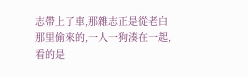志帶上了車,那雜志正是從老白那里偷來的,一人一狗湊在一起,看的是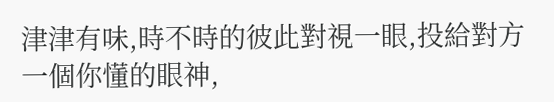津津有味,時不時的彼此對視一眼,投給對方一個你懂的眼神,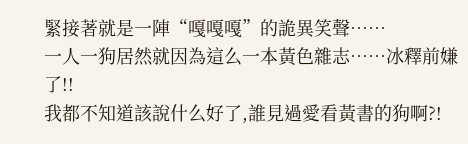緊接著就是一陣“嘎嘎嘎”的詭異笑聲……
一人一狗居然就因為這么一本黃色雜志……冰釋前嫌了!!
我都不知道該說什么好了,誰見過愛看黃書的狗啊?!